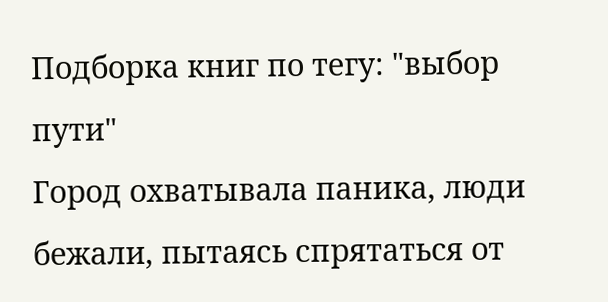Подборка книг по тегу: "выбор пути"
Город охватывала паника, люди бежали, пытаясь спрятаться от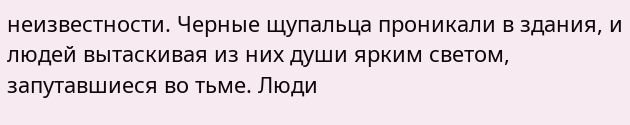неизвестности. Черные щупальца проникали в здания, и людей вытаскивая из них души ярким светом, запутавшиеся во тьме. Люди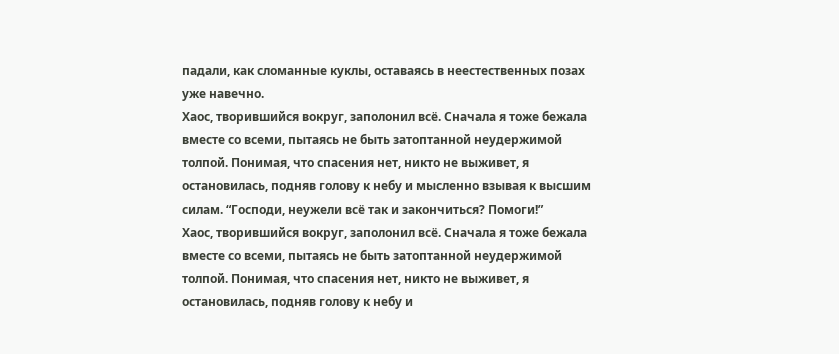падали, как сломанные куклы, оставаясь в неестественных позах уже навечно.
Хаос, творившийся вокруг, заполонил всё. Сначала я тоже бежала вместе со всеми, пытаясь не быть затоптанной неудержимой толпой. Понимая, что спасения нет, никто не выживет, я остановилась, подняв голову к небу и мысленно взывая к высшим силам. “Господи, неужели всё так и закончиться? Помоги!”
Хаос, творившийся вокруг, заполонил всё. Сначала я тоже бежала вместе со всеми, пытаясь не быть затоптанной неудержимой толпой. Понимая, что спасения нет, никто не выживет, я остановилась, подняв голову к небу и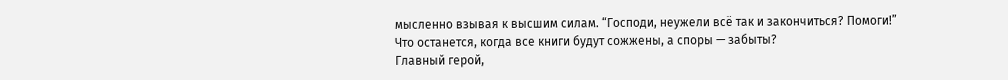мысленно взывая к высшим силам. “Господи, неужели всё так и закончиться? Помоги!”
Что останется, когда все книги будут сожжены, а споры — забыты?
Главный герой,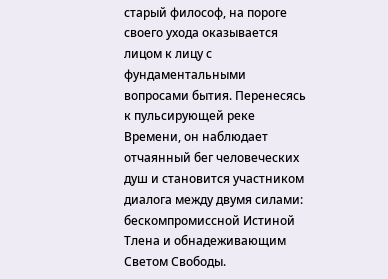старый философ, на пороге своего ухода оказывается лицом к лицу с фундаментальными вопросами бытия. Перенесясь к пульсирующей реке Времени, он наблюдает отчаянный бег человеческих душ и становится участником диалога между двумя силами: бескомпромиссной Истиной Тлена и обнадеживающим Светом Свободы.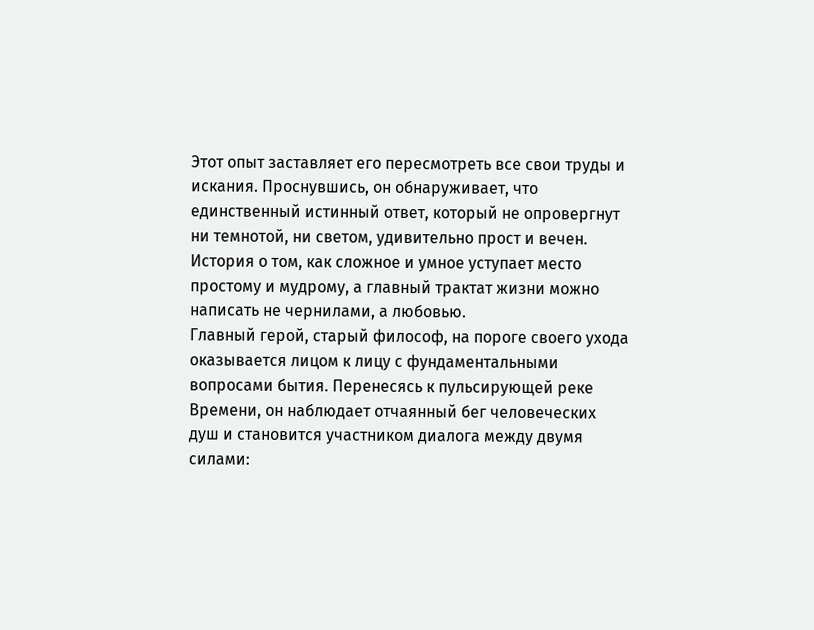Этот опыт заставляет его пересмотреть все свои труды и искания. Проснувшись, он обнаруживает, что единственный истинный ответ, который не опровергнут ни темнотой, ни светом, удивительно прост и вечен. История о том, как сложное и умное уступает место простому и мудрому, а главный трактат жизни можно написать не чернилами, а любовью.
Главный герой, старый философ, на пороге своего ухода оказывается лицом к лицу с фундаментальными вопросами бытия. Перенесясь к пульсирующей реке Времени, он наблюдает отчаянный бег человеческих душ и становится участником диалога между двумя силами: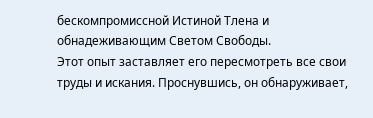бескомпромиссной Истиной Тлена и обнадеживающим Светом Свободы.
Этот опыт заставляет его пересмотреть все свои труды и искания. Проснувшись, он обнаруживает,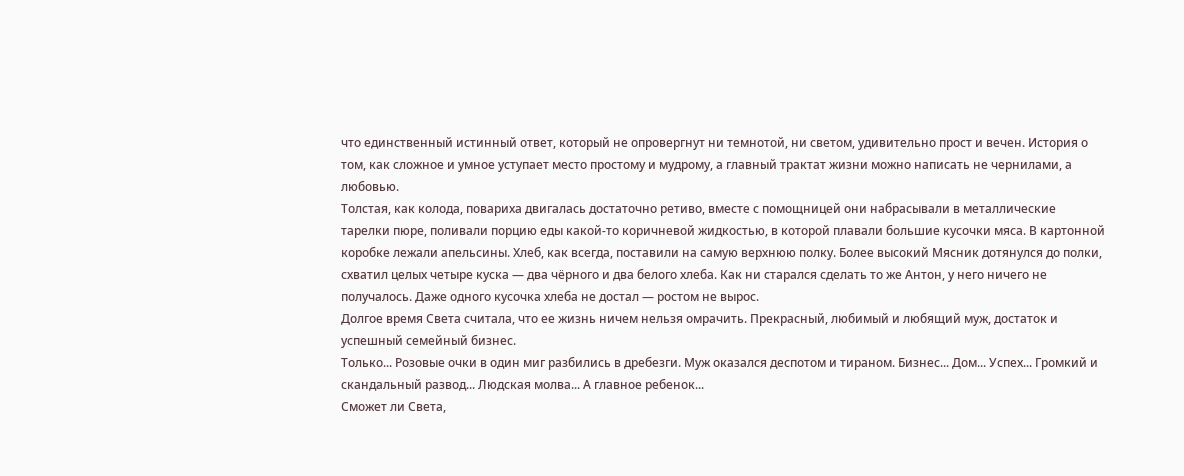что единственный истинный ответ, который не опровергнут ни темнотой, ни светом, удивительно прост и вечен. История о том, как сложное и умное уступает место простому и мудрому, а главный трактат жизни можно написать не чернилами, а любовью.
Толстая, как колода, повариха двигалась достаточно ретиво, вместе с помощницей они набрасывали в металлические тарелки пюре, поливали порцию еды какой-то коричневой жидкостью, в которой плавали большие кусочки мяса. В картонной коробке лежали апельсины. Хлеб, как всегда, поставили на самую верхнюю полку. Более высокий Мясник дотянулся до полки, схватил целых четыре куска — два чёрного и два белого хлеба. Как ни старался сделать то же Антон, у него ничего не получалось. Даже одного кусочка хлеба не достал — ростом не вырос.
Долгое время Света считала, что ее жизнь ничем нельзя омрачить. Прекрасный, любимый и любящий муж, достаток и успешный семейный бизнес.
Только... Розовые очки в один миг разбились в дребезги. Муж оказался деспотом и тираном. Бизнес... Дом... Успех... Громкий и скандальный развод... Людская молва... А главное ребенок...
Сможет ли Света,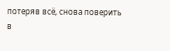потеряв всё, снова поверить в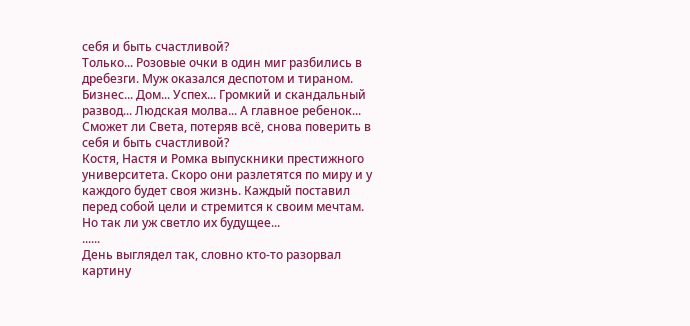себя и быть счастливой?
Только... Розовые очки в один миг разбились в дребезги. Муж оказался деспотом и тираном. Бизнес... Дом... Успех... Громкий и скандальный развод... Людская молва... А главное ребенок...
Сможет ли Света, потеряв всё, снова поверить в себя и быть счастливой?
Костя, Настя и Ромка выпускники престижного университета. Скоро они разлетятся по миру и у каждого будет своя жизнь. Каждый поставил перед собой цели и стремится к своим мечтам.
Но так ли уж светло их будущее...
......
День выглядел так, словно кто‑то разорвал картину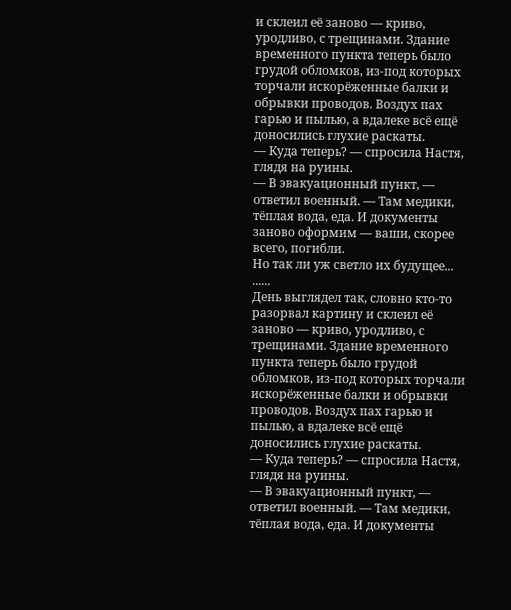и склеил её заново — криво, уродливо, с трещинами. Здание временного пункта теперь было грудой обломков, из‑под которых торчали искорёженные балки и обрывки проводов. Воздух пах гарью и пылью, а вдалеке всё ещё доносились глухие раскаты.
— Куда теперь? — спросила Настя, глядя на руины.
— В эвакуационный пункт, — ответил военный. — Там медики, тёплая вода, еда. И документы заново оформим — ваши, скорее всего, погибли.
Но так ли уж светло их будущее...
......
День выглядел так, словно кто‑то разорвал картину и склеил её заново — криво, уродливо, с трещинами. Здание временного пункта теперь было грудой обломков, из‑под которых торчали искорёженные балки и обрывки проводов. Воздух пах гарью и пылью, а вдалеке всё ещё доносились глухие раскаты.
— Куда теперь? — спросила Настя, глядя на руины.
— В эвакуационный пункт, — ответил военный. — Там медики, тёплая вода, еда. И документы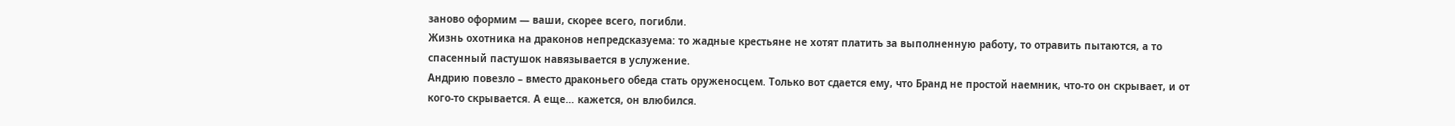заново оформим — ваши, скорее всего, погибли.
Жизнь охотника на драконов непредсказуема: то жадные крестьяне не хотят платить за выполненную работу, то отравить пытаются, а то спасенный пастушок навязывается в услужение.
Андрию повезло – вместо драконьего обеда стать оруженосцем. Только вот сдается ему, что Бранд не простой наемник, что-то он скрывает, и от кого-то скрывается. А еще… кажется, он влюбился.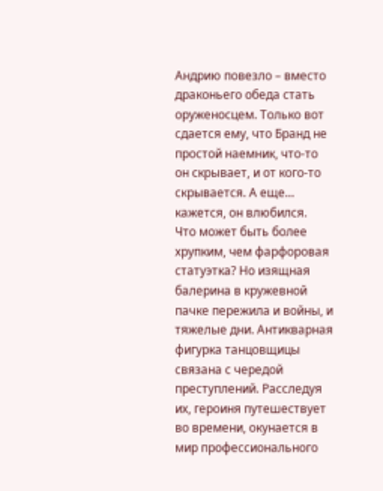Андрию повезло – вместо драконьего обеда стать оруженосцем. Только вот сдается ему, что Бранд не простой наемник, что-то он скрывает, и от кого-то скрывается. А еще… кажется, он влюбился.
Что может быть более хрупким, чем фарфоровая статуэтка? Но изящная балерина в кружевной пачке пережила и войны, и тяжелые дни. Антикварная фигурка танцовщицы связана с чередой преступлений. Расследуя их, героиня путешествует во времени, окунается в мир профессионального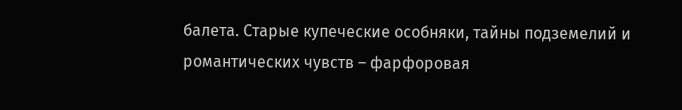балета. Старые купеческие особняки, тайны подземелий и романтических чувств – фарфоровая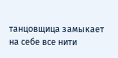танцовщица замыкает на себе все нити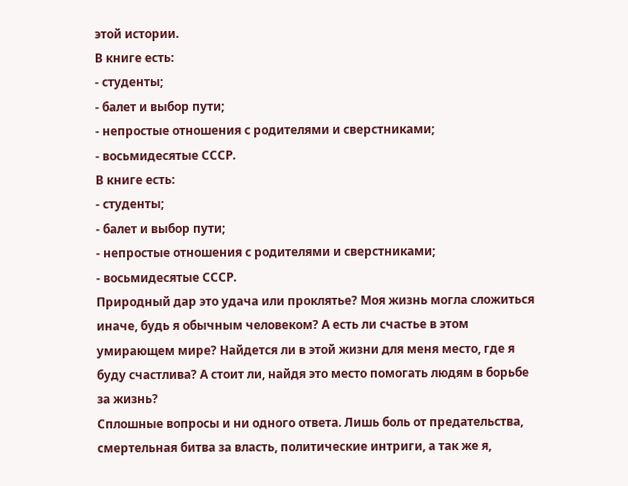этой истории.
В книге есть:
- студенты;
- балет и выбор пути;
- непростые отношения с родителями и сверстниками;
- восьмидесятые СССР.
В книге есть:
- студенты;
- балет и выбор пути;
- непростые отношения с родителями и сверстниками;
- восьмидесятые СССР.
Природный дар это удача или проклятье? Моя жизнь могла сложиться иначе, будь я обычным человеком? А есть ли счастье в этом умирающем мире? Найдется ли в этой жизни для меня место, где я буду счастлива? А стоит ли, найдя это место помогать людям в борьбе за жизнь?
Сплошные вопросы и ни одного ответа. Лишь боль от предательства, смертельная битва за власть, политические интриги, а так же я,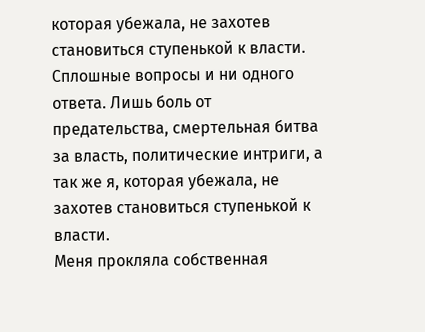которая убежала, не захотев становиться ступенькой к власти.
Сплошные вопросы и ни одного ответа. Лишь боль от предательства, смертельная битва за власть, политические интриги, а так же я, которая убежала, не захотев становиться ступенькой к власти.
Меня прокляла собственная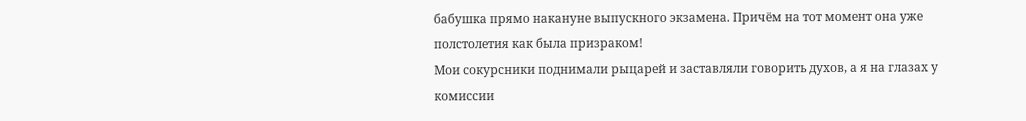бабушка прямо накануне выпускного экзамена. Причём на тот момент она уже полстолетия как была призраком!
Мои сокурсники поднимали рыцарей и заставляли говорить духов, а я на глазах у комиссии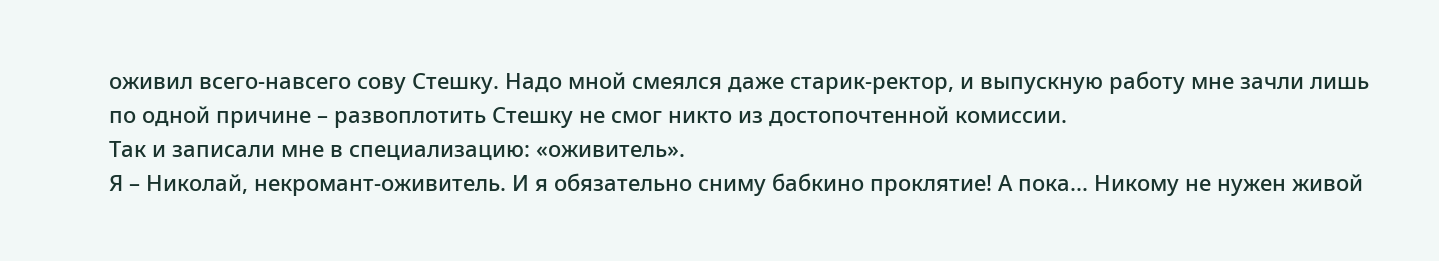оживил всего-навсего сову Стешку. Надо мной смеялся даже старик-ректор, и выпускную работу мне зачли лишь по одной причине – развоплотить Стешку не смог никто из достопочтенной комиссии.
Так и записали мне в специализацию: «оживитель».
Я – Николай, некромант-оживитель. И я обязательно сниму бабкино проклятие! А пока... Никому не нужен живой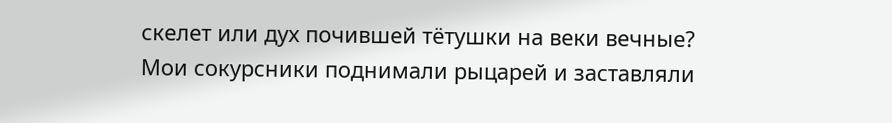скелет или дух почившей тётушки на веки вечные?
Мои сокурсники поднимали рыцарей и заставляли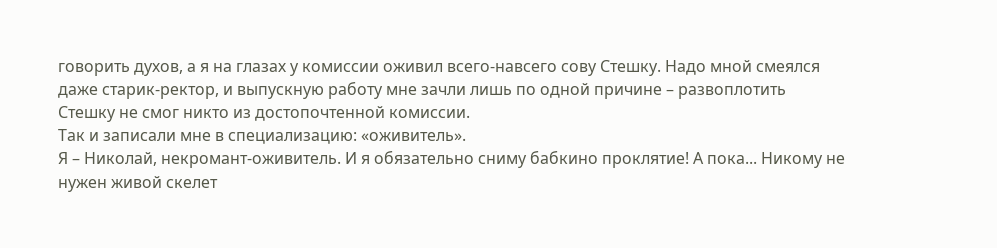говорить духов, а я на глазах у комиссии оживил всего-навсего сову Стешку. Надо мной смеялся даже старик-ректор, и выпускную работу мне зачли лишь по одной причине – развоплотить Стешку не смог никто из достопочтенной комиссии.
Так и записали мне в специализацию: «оживитель».
Я – Николай, некромант-оживитель. И я обязательно сниму бабкино проклятие! А пока... Никому не нужен живой скелет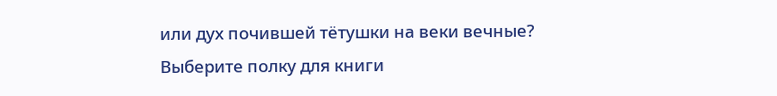или дух почившей тётушки на веки вечные?
Выберите полку для книги